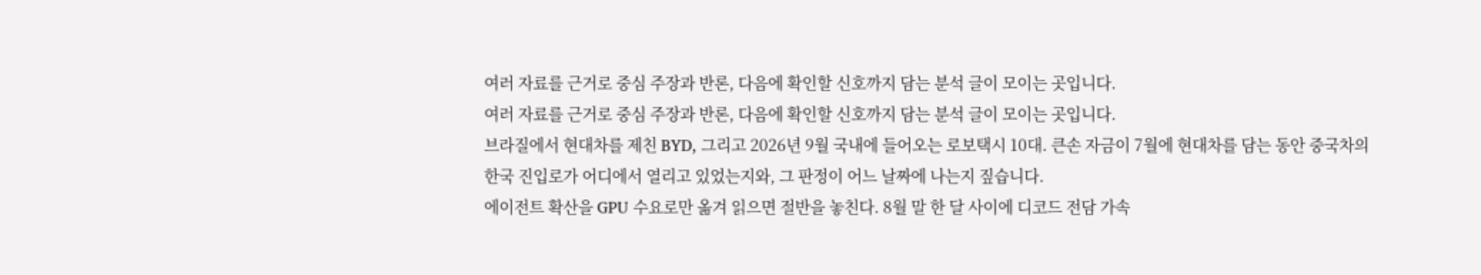여러 자료를 근거로 중심 주장과 반론, 다음에 확인할 신호까지 담는 분석 글이 모이는 곳입니다.
여러 자료를 근거로 중심 주장과 반론, 다음에 확인할 신호까지 담는 분석 글이 모이는 곳입니다.
브라질에서 현대차를 제친 BYD, 그리고 2026년 9월 국내에 들어오는 로보택시 10대. 큰손 자금이 7월에 현대차를 담는 동안 중국차의 한국 진입로가 어디에서 열리고 있었는지와, 그 판정이 어느 날짜에 나는지 짚습니다.
에이전트 확산을 GPU 수요로만 옮겨 읽으면 절반을 놓친다. 8월 말 한 달 사이에 디코드 전담 가속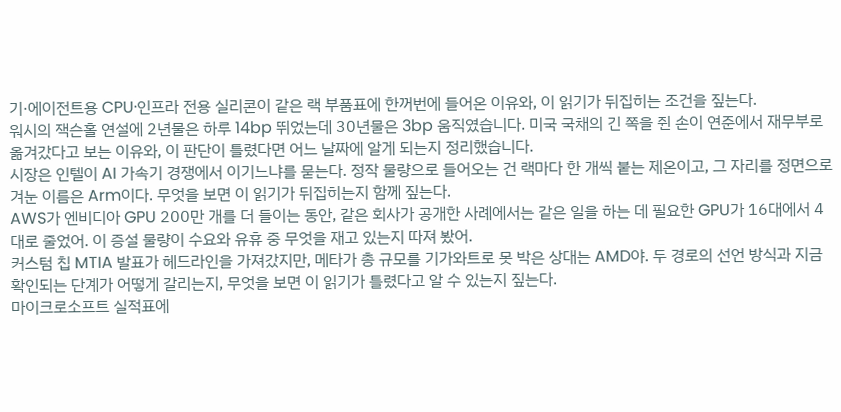기·에이전트용 CPU·인프라 전용 실리콘이 같은 랙 부품표에 한꺼번에 들어온 이유와, 이 읽기가 뒤집히는 조건을 짚는다.
워시의 잭슨홀 연설에 2년물은 하루 14bp 뛰었는데 30년물은 3bp 움직였습니다. 미국 국채의 긴 쪽을 쥔 손이 연준에서 재무부로 옮겨갔다고 보는 이유와, 이 판단이 틀렸다면 어느 날짜에 알게 되는지 정리했습니다.
시장은 인텔이 AI 가속기 경쟁에서 이기느냐를 묻는다. 정작 물량으로 들어오는 건 랙마다 한 개씩 붙는 제온이고, 그 자리를 정면으로 겨눈 이름은 Arm이다. 무엇을 보면 이 읽기가 뒤집히는지 함께 짚는다.
AWS가 엔비디아 GPU 200만 개를 더 들이는 동안, 같은 회사가 공개한 사례에서는 같은 일을 하는 데 필요한 GPU가 16대에서 4대로 줄었어. 이 증설 물량이 수요와 유휴 중 무엇을 재고 있는지 따져 봤어.
커스텀 칩 MTIA 발표가 헤드라인을 가져갔지만, 메타가 총 규모를 기가와트로 못 박은 상대는 AMD야. 두 경로의 선언 방식과 지금 확인되는 단계가 어떻게 갈리는지, 무엇을 보면 이 읽기가 틀렸다고 알 수 있는지 짚는다.
마이크로소프트 실적표에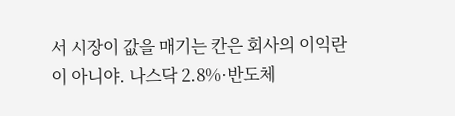서 시장이 값을 매기는 칸은 회사의 이익란이 아니야. 나스닥 2.8%·반도체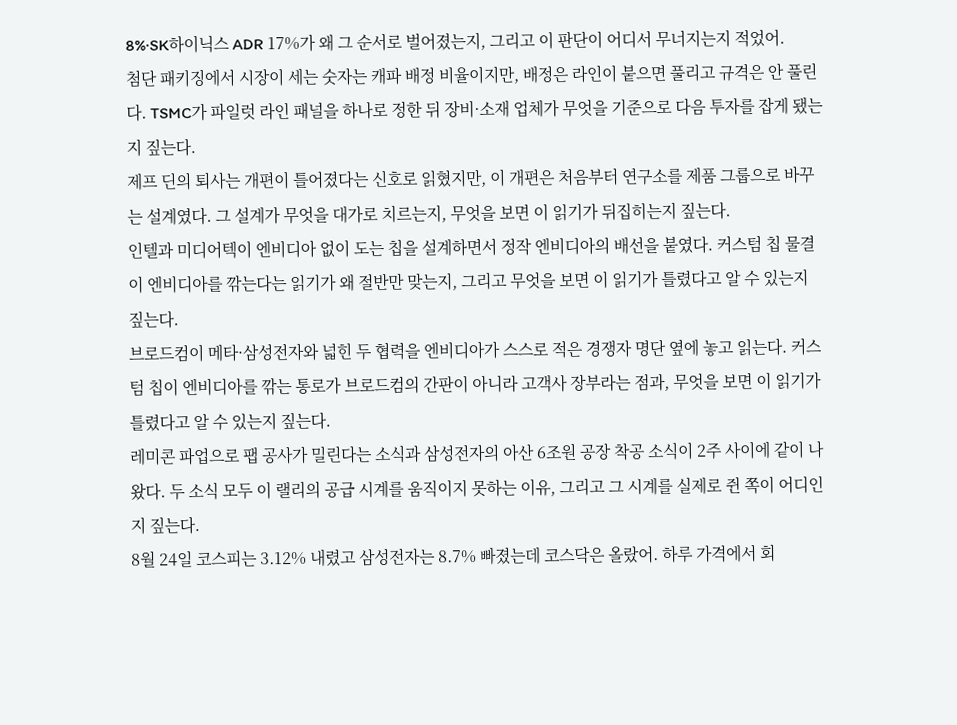8%·SK하이닉스 ADR 17%가 왜 그 순서로 벌어졌는지, 그리고 이 판단이 어디서 무너지는지 적었어.
첨단 패키징에서 시장이 세는 숫자는 캐파 배정 비율이지만, 배정은 라인이 붙으면 풀리고 규격은 안 풀린다. TSMC가 파일럿 라인 패널을 하나로 정한 뒤 장비·소재 업체가 무엇을 기준으로 다음 투자를 잡게 됐는지 짚는다.
제프 딘의 퇴사는 개편이 틀어졌다는 신호로 읽혔지만, 이 개편은 처음부터 연구소를 제품 그룹으로 바꾸는 설계였다. 그 설계가 무엇을 대가로 치르는지, 무엇을 보면 이 읽기가 뒤집히는지 짚는다.
인텔과 미디어텍이 엔비디아 없이 도는 칩을 설계하면서 정작 엔비디아의 배선을 붙였다. 커스텀 칩 물결이 엔비디아를 깎는다는 읽기가 왜 절반만 맞는지, 그리고 무엇을 보면 이 읽기가 틀렸다고 알 수 있는지 짚는다.
브로드컴이 메타·삼성전자와 넓힌 두 협력을 엔비디아가 스스로 적은 경쟁자 명단 옆에 놓고 읽는다. 커스텀 칩이 엔비디아를 깎는 통로가 브로드컴의 간판이 아니라 고객사 장부라는 점과, 무엇을 보면 이 읽기가 틀렸다고 알 수 있는지 짚는다.
레미콘 파업으로 팹 공사가 밀린다는 소식과 삼성전자의 아산 6조원 공장 착공 소식이 2주 사이에 같이 나왔다. 두 소식 모두 이 랠리의 공급 시계를 움직이지 못하는 이유, 그리고 그 시계를 실제로 쥔 쪽이 어디인지 짚는다.
8월 24일 코스피는 3.12% 내렸고 삼성전자는 8.7% 빠졌는데 코스닥은 올랐어. 하루 가격에서 회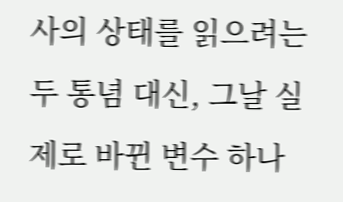사의 상태를 읽으려는 두 통념 대신, 그날 실제로 바뀐 변수 하나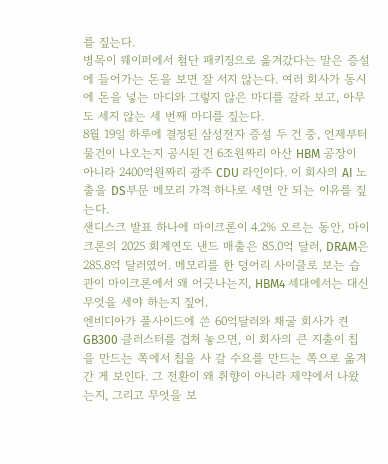를 짚는다.
병목이 웨이퍼에서 첨단 패키징으로 옮겨갔다는 말은 증설에 들어가는 돈을 보면 잘 서지 않는다. 여러 회사가 동시에 돈을 넣는 마디와 그렇지 않은 마디를 갈라 보고, 아무도 세지 않는 세 번째 마디를 짚는다.
8월 19일 하루에 결정된 삼성전자 증설 두 건 중, 언제부터 물건이 나오는지 공시된 건 6조원짜리 아산 HBM 공장이 아니라 2400억원짜리 광주 CDU 라인이다. 이 회사의 AI 노출을 DS부문 메모리 가격 하나로 세면 안 되는 이유를 짚는다.
샌디스크 발표 하나에 마이크론이 4.2% 오르는 동안, 마이크론의 2025 회계연도 낸드 매출은 85.0억 달러, DRAM은 285.8억 달러였어. 메모리를 한 덩어리 사이클로 보는 습관이 마이크론에서 왜 어긋나는지, HBM4 세대에서는 대신 무엇을 세야 하는지 짚어.
엔비디아가 풀사이드에 쓴 60억달러와 채굴 회사가 켠 GB300 클러스터를 겹쳐 놓으면, 이 회사의 큰 지출이 칩을 만드는 쪽에서 칩을 사 갈 수요를 만드는 쪽으로 옮겨간 게 보인다. 그 전환이 왜 취향이 아니라 제약에서 나왔는지, 그리고 무엇을 보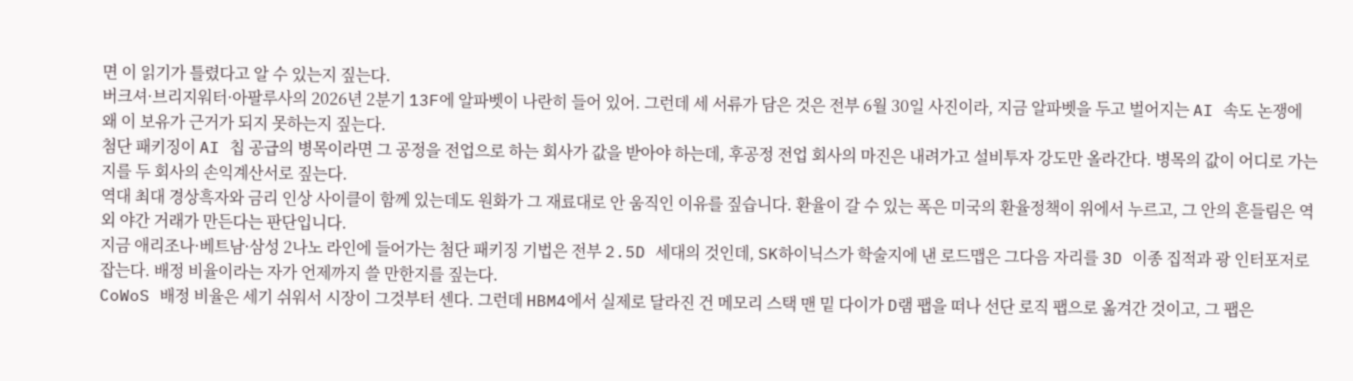면 이 읽기가 틀렸다고 알 수 있는지 짚는다.
버크셔·브리지워터·아팔루사의 2026년 2분기 13F에 알파벳이 나란히 들어 있어. 그런데 세 서류가 담은 것은 전부 6월 30일 사진이라, 지금 알파벳을 두고 벌어지는 AI 속도 논쟁에 왜 이 보유가 근거가 되지 못하는지 짚는다.
첨단 패키징이 AI 칩 공급의 병목이라면 그 공정을 전업으로 하는 회사가 값을 받아야 하는데, 후공정 전업 회사의 마진은 내려가고 설비투자 강도만 올라간다. 병목의 값이 어디로 가는지를 두 회사의 손익계산서로 짚는다.
역대 최대 경상흑자와 금리 인상 사이클이 함께 있는데도 원화가 그 재료대로 안 움직인 이유를 짚습니다. 환율이 갈 수 있는 폭은 미국의 환율정책이 위에서 누르고, 그 안의 흔들림은 역외 야간 거래가 만든다는 판단입니다.
지금 애리조나·베트남·삼성 2나노 라인에 들어가는 첨단 패키징 기법은 전부 2.5D 세대의 것인데, SK하이닉스가 학술지에 낸 로드맵은 그다음 자리를 3D 이종 집적과 광 인터포저로 잡는다. 배정 비율이라는 자가 언제까지 쓸 만한지를 짚는다.
CoWoS 배정 비율은 세기 쉬워서 시장이 그것부터 센다. 그런데 HBM4에서 실제로 달라진 건 메모리 스택 맨 밑 다이가 D램 팹을 떠나 선단 로직 팹으로 옮겨간 것이고, 그 팹은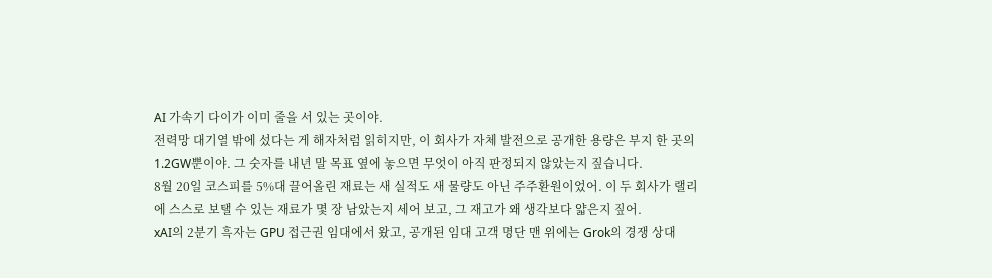AI 가속기 다이가 이미 줄을 서 있는 곳이야.
전력망 대기열 밖에 섰다는 게 해자처럼 읽히지만, 이 회사가 자체 발전으로 공개한 용량은 부지 한 곳의 1.2GW뿐이야. 그 숫자를 내년 말 목표 옆에 놓으면 무엇이 아직 판정되지 않았는지 짚습니다.
8월 20일 코스피를 5%대 끌어올린 재료는 새 실적도 새 물량도 아닌 주주환원이었어. 이 두 회사가 랠리에 스스로 보탤 수 있는 재료가 몇 장 남았는지 세어 보고, 그 재고가 왜 생각보다 얇은지 짚어.
xAI의 2분기 흑자는 GPU 접근권 임대에서 왔고, 공개된 임대 고객 명단 맨 위에는 Grok의 경쟁 상대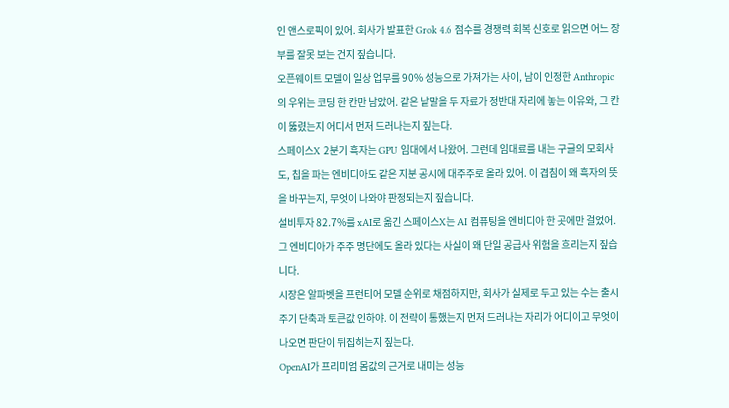인 앤스로픽이 있어. 회사가 발표한 Grok 4.6 점수를 경쟁력 회복 신호로 읽으면 어느 장부를 잘못 보는 건지 짚습니다.
오픈웨이트 모델이 일상 업무를 90% 성능으로 가져가는 사이, 남이 인정한 Anthropic의 우위는 코딩 한 칸만 남았어. 같은 낱말을 두 자료가 정반대 자리에 놓는 이유와, 그 칸이 뚫렸는지 어디서 먼저 드러나는지 짚는다.
스페이스X 2분기 흑자는 GPU 임대에서 나왔어. 그런데 임대료를 내는 구글의 모회사도, 칩을 파는 엔비디아도 같은 지분 공시에 대주주로 올라 있어. 이 겹침이 왜 흑자의 뜻을 바꾸는지, 무엇이 나와야 판정되는지 짚습니다.
설비투자 82.7%를 xAI로 옮긴 스페이스X는 AI 컴퓨팅을 엔비디아 한 곳에만 걸었어. 그 엔비디아가 주주 명단에도 올라 있다는 사실이 왜 단일 공급사 위험을 흐리는지 짚습니다.
시장은 알파벳을 프런티어 모델 순위로 채점하지만, 회사가 실제로 두고 있는 수는 출시 주기 단축과 토큰값 인하야. 이 전략이 통했는지 먼저 드러나는 자리가 어디이고 무엇이 나오면 판단이 뒤집히는지 짚는다.
OpenAI가 프리미엄 몸값의 근거로 내미는 성능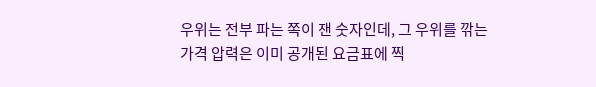우위는 전부 파는 쪽이 잰 숫자인데, 그 우위를 깎는 가격 압력은 이미 공개된 요금표에 찍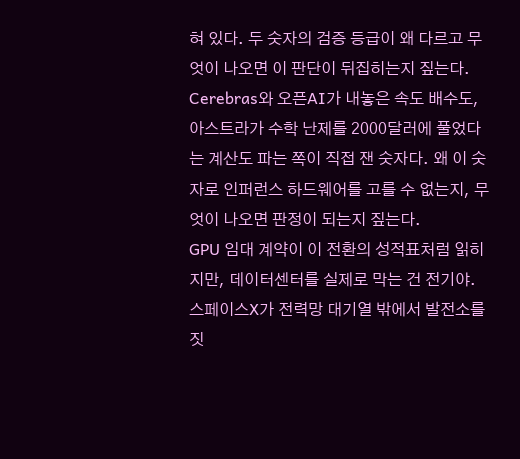혀 있다. 두 숫자의 검증 등급이 왜 다르고 무엇이 나오면 이 판단이 뒤집히는지 짚는다.
Cerebras와 오픈AI가 내놓은 속도 배수도, 아스트라가 수학 난제를 2000달러에 풀었다는 계산도 파는 쪽이 직접 잰 숫자다. 왜 이 숫자로 인퍼런스 하드웨어를 고를 수 없는지, 무엇이 나오면 판정이 되는지 짚는다.
GPU 임대 계약이 이 전환의 성적표처럼 읽히지만, 데이터센터를 실제로 막는 건 전기야. 스페이스X가 전력망 대기열 밖에서 발전소를 짓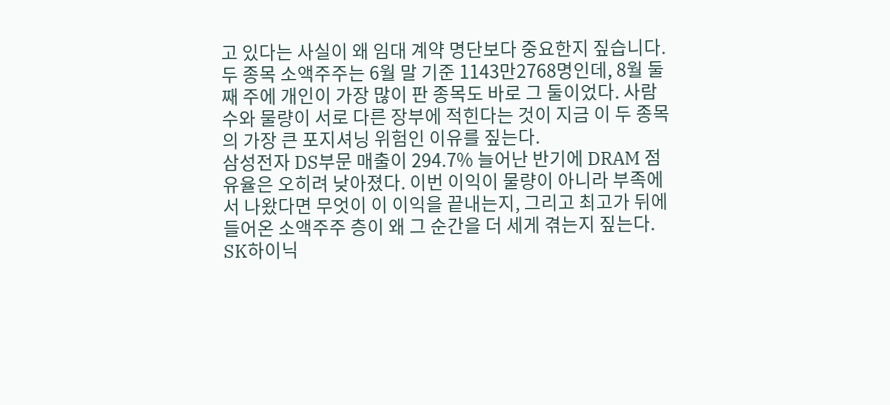고 있다는 사실이 왜 임대 계약 명단보다 중요한지 짚습니다.
두 종목 소액주주는 6월 말 기준 1143만2768명인데, 8월 둘째 주에 개인이 가장 많이 판 종목도 바로 그 둘이었다. 사람 수와 물량이 서로 다른 장부에 적힌다는 것이 지금 이 두 종목의 가장 큰 포지셔닝 위험인 이유를 짚는다.
삼성전자 DS부문 매출이 294.7% 늘어난 반기에 DRAM 점유율은 오히려 낮아졌다. 이번 이익이 물량이 아니라 부족에서 나왔다면 무엇이 이 이익을 끝내는지, 그리고 최고가 뒤에 들어온 소액주주 층이 왜 그 순간을 더 세게 겪는지 짚는다.
SK하이닉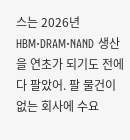스는 2026년 HBM·DRAM·NAND 생산을 연초가 되기도 전에 다 팔았어. 팔 물건이 없는 회사에 수요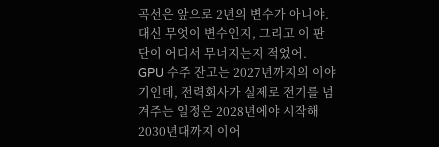곡선은 앞으로 2년의 변수가 아니야. 대신 무엇이 변수인지, 그리고 이 판단이 어디서 무너지는지 적었어.
GPU 수주 잔고는 2027년까지의 이야기인데, 전력회사가 실제로 전기를 넘겨주는 일정은 2028년에야 시작해 2030년대까지 이어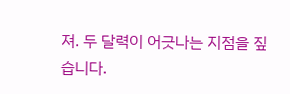져. 두 달력이 어긋나는 지점을 짚습니다.